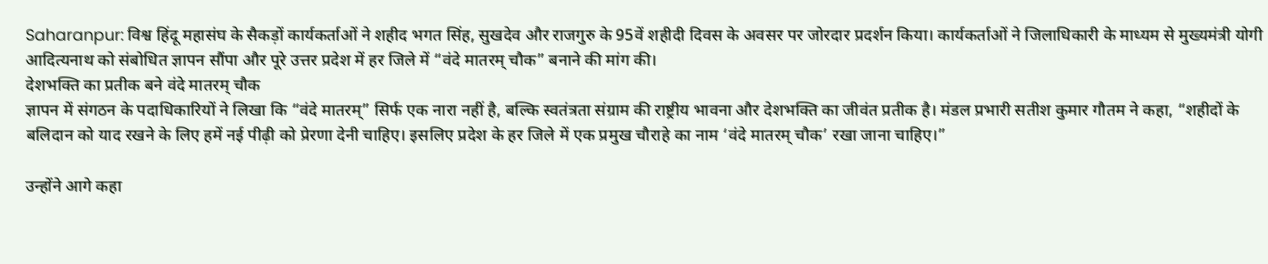Saharanpur: विश्व हिंदू महासंघ के सैकड़ों कार्यकर्ताओं ने शहीद भगत सिंह, सुखदेव और राजगुरु के 95वें शहीदी दिवस के अवसर पर जोरदार प्रदर्शन किया। कार्यकर्ताओं ने जिलाधिकारी के माध्यम से मुख्यमंत्री योगी आदित्यनाथ को संबोधित ज्ञापन सौंपा और पूरे उत्तर प्रदेश में हर जिले में “वंदे मातरम् चौक” बनाने की मांग की।
देशभक्ति का प्रतीक बने वंदे मातरम् चौक
ज्ञापन में संगठन के पदाधिकारियों ने लिखा कि “वंदे मातरम्” सिर्फ एक नारा नहीं है, बल्कि स्वतंत्रता संग्राम की राष्ट्रीय भावना और देशभक्ति का जीवंत प्रतीक है। मंडल प्रभारी सतीश कुमार गौतम ने कहा, “शहीदों के बलिदान को याद रखने के लिए हमें नई पीढ़ी को प्रेरणा देनी चाहिए। इसलिए प्रदेश के हर जिले में एक प्रमुख चौराहे का नाम ‘वंदे मातरम् चौक’ रखा जाना चाहिए।”

उन्होंने आगे कहा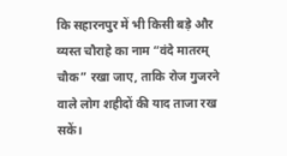कि सहारनपुर में भी किसी बड़े और व्यस्त चौराहे का नाम “वंदे मातरम् चौक” रखा जाए, ताकि रोज गुजरने वाले लोग शहीदों की याद ताजा रख सकें।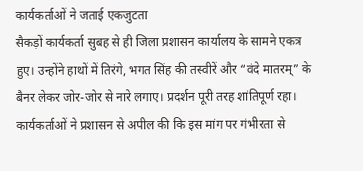कार्यकर्ताओं ने जताई एकजुटता
सैकड़ों कार्यकर्ता सुबह से ही जिला प्रशासन कार्यालय के सामने एकत्र हुए। उन्होंने हाथों में तिरंगे, भगत सिंह की तस्वीरें और “वंदे मातरम्” के बैनर लेकर जोर-जोर से नारे लगाए। प्रदर्शन पूरी तरह शांतिपूर्ण रहा। कार्यकर्ताओं ने प्रशासन से अपील की कि इस मांग पर गंभीरता से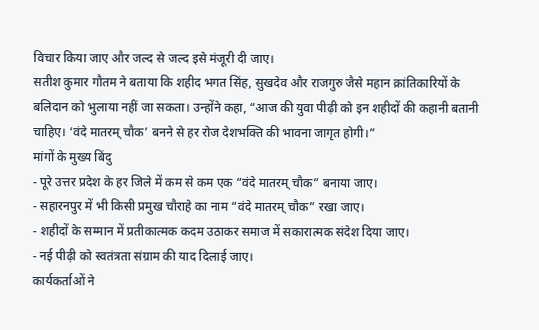विचार किया जाए और जल्द से जल्द इसे मंजूरी दी जाए।
सतीश कुमार गौतम ने बताया कि शहीद भगत सिंह, सुखदेव और राजगुरु जैसे महान क्रांतिकारियों के बलिदान को भुलाया नहीं जा सकता। उन्होंने कहा, “आज की युवा पीढ़ी को इन शहीदों की कहानी बतानी चाहिए। ‘वंदे मातरम् चौक’ बनने से हर रोज देशभक्ति की भावना जागृत होगी।”
मांगों के मुख्य बिंदु
- पूरे उत्तर प्रदेश के हर जिले में कम से कम एक “वंदे मातरम् चौक” बनाया जाए।
- सहारनपुर में भी किसी प्रमुख चौराहे का नाम “वंदे मातरम् चौक” रखा जाए।
- शहीदों के सम्मान में प्रतीकात्मक कदम उठाकर समाज में सकारात्मक संदेश दिया जाए।
- नई पीढ़ी को स्वतंत्रता संग्राम की याद दिलाई जाए।
कार्यकर्ताओं ने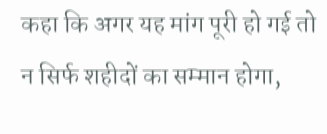कहा कि अगर यह मांग पूरी हो गई तो न सिर्फ शहीदों का सम्मान होगा,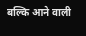बल्कि आने वाली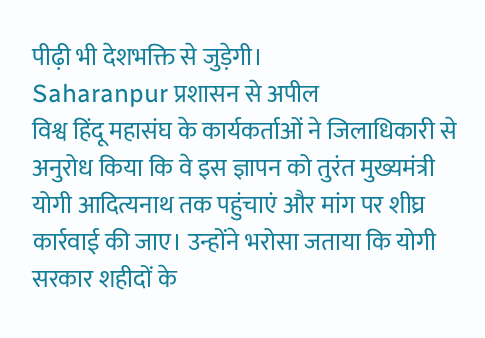पीढ़ी भी देशभक्ति से जुड़ेगी।
Saharanpur प्रशासन से अपील
विश्व हिंदू महासंघ के कार्यकर्ताओं ने जिलाधिकारी से अनुरोध किया कि वे इस ज्ञापन को तुरंत मुख्यमंत्री योगी आदित्यनाथ तक पहुंचाएं और मांग पर शीघ्र कार्रवाई की जाए। उन्होंने भरोसा जताया कि योगी सरकार शहीदों के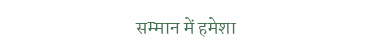सम्मान में हमेशा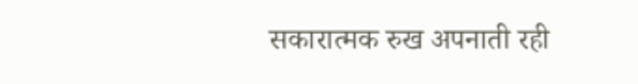सकारात्मक रुख अपनाती रही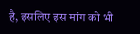है, इसलिए इस मांग को भी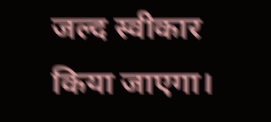जल्द स्वीकार किया जाएगा।